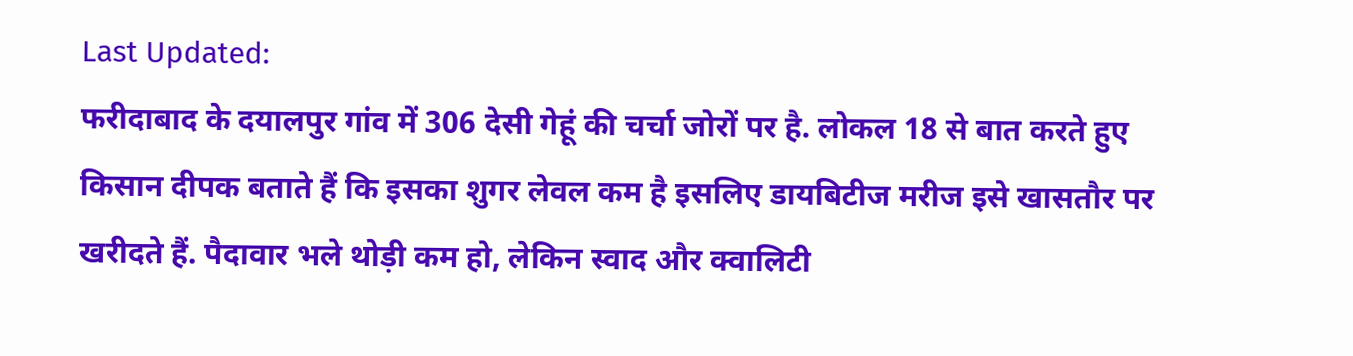Last Updated:
फरीदाबाद के दयालपुर गांव में 306 देसी गेहूं की चर्चा जोरों पर है. लोकल 18 से बात करते हुए किसान दीपक बताते हैं कि इसका शुगर लेवल कम है इसलिए डायबिटीज मरीज इसे खासतौर पर खरीदते हैं. पैदावार भले थोड़ी कम हो, लेकिन स्वाद और क्वालिटी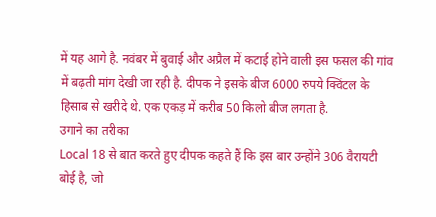में यह आगे है. नवंबर में बुवाई और अप्रैल में कटाई होने वाली इस फसल की गांव में बढ़ती मांग देखी जा रही है. दीपक ने इसके बीज 6000 रुपये क्विंटल के हिसाब से खरीदे थे. एक एकड़ में करीब 50 किलो बीज लगता है.
उगाने का तरीका
Local 18 से बात करते हुए दीपक कहते हैं कि इस बार उन्होंने 306 वैरायटी बोई है, जो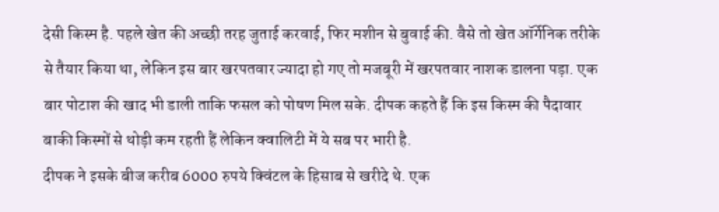देसी किस्म है. पहले खेत की अच्छी तरह जुताई करवाई, फिर मशीन से बुवाई की. वैसे तो खेत ऑर्गेनिक तरीके से तैयार किया था, लेकिन इस बार खरपतवार ज्यादा हो गए तो मजबूरी में खरपतवार नाशक डालना पड़ा. एक बार पोटाश की खाद भी डाली ताकि फसल को पोषण मिल सके. दीपक कहते हैं कि इस किस्म की पैदावार बाकी किस्मों से थोड़ी कम रहती हैं लेकिन क्वालिटी में ये सब पर भारी है.
दीपक ने इसके बीज करीब 6000 रुपये क्विंटल के हिसाब से खरीदे थे. एक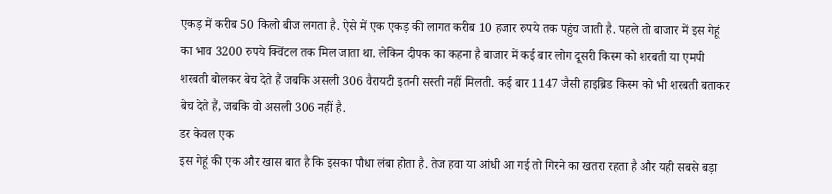एकड़ में करीब 50 किलो बीज लगता है. ऐसे में एक एकड़ की लागत करीब 10 हजार रुपये तक पहुंच जाती है. पहले तो बाजार में इस गेहूं का भाव 3200 रुपये क्विंटल तक मिल जाता था. लेकिन दीपक का कहना है बाजार में कई बार लोग दूसरी किस्म को शरबती या एमपी शरबती बोलकर बेच देते हैं जबकि असली 306 वैरायटी इतनी सस्ती नहीं मिलती. कई बार 1147 जैसी हाइब्रिड किस्म को भी शरबती बताकर बेच देते हैं, जबकि वो असली 306 नहीं है.
डर केवल एक
इस गेहूं की एक और खास बात है कि इसका पौधा लंबा होता है. तेज हवा या आंधी आ गई तो गिरने का खतरा रहता है और यही सबसे बड़ा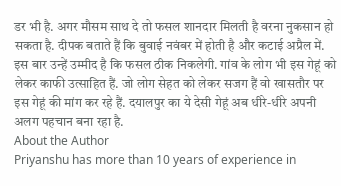डर भी है. अगर मौसम साथ दे तो फसल शानदार मिलती है वरना नुकसान हो सकता है. दीपक बताते हैं कि बुवाई नवंबर में होती है और कटाई अप्रैल में. इस बार उन्हें उम्मीद है कि फसल ठीक निकलेगी. गांव के लोग भी इस गेहूं को लेकर काफी उत्साहित हैं. जो लोग सेहत को लेकर सजग हैं वो खासतौर पर इस गेहूं की मांग कर रहे हैं. दयालपुर का ये देसी गेहूं अब धीरे-धीरे अपनी अलग पहचान बना रहा है.
About the Author
Priyanshu has more than 10 years of experience in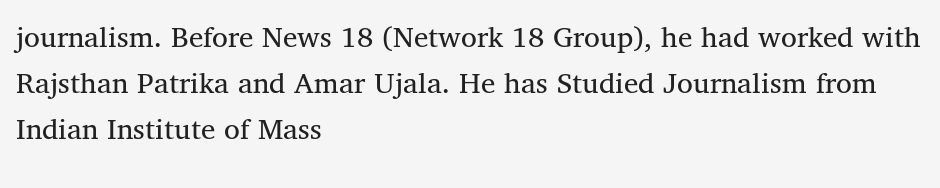journalism. Before News 18 (Network 18 Group), he had worked with Rajsthan Patrika and Amar Ujala. He has Studied Journalism from Indian Institute of Mass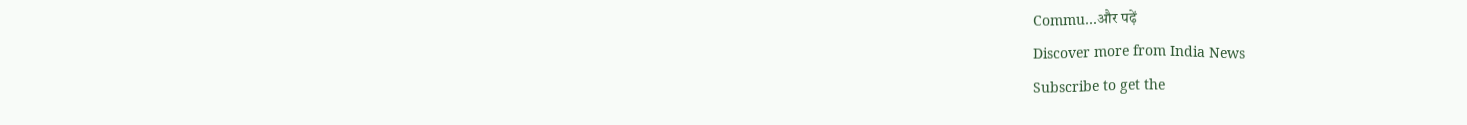Commu…और पढ़ें
Discover more from India News
Subscribe to get the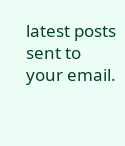latest posts sent to your email.